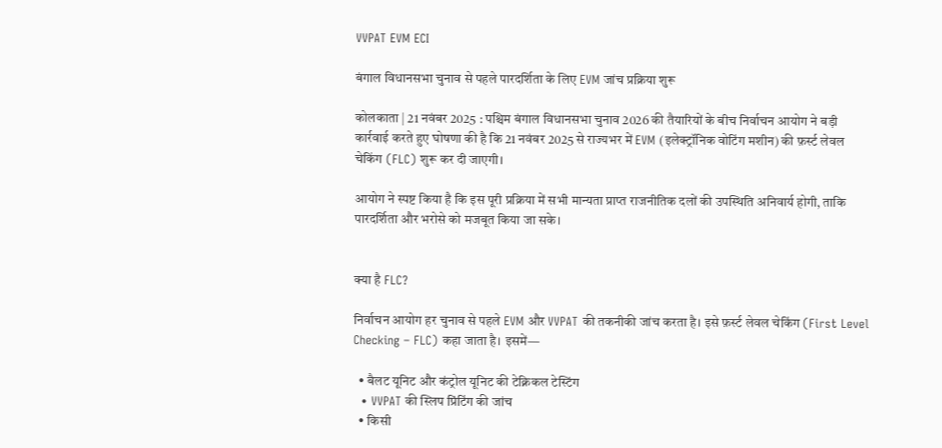VVPAT EVM ECI

बंगाल विधानसभा चुनाव से पहले पारदर्शिता के लिए EVM जांच प्रक्रिया शुरू

कोलकाता | 21 नवंबर 2025 : पश्चिम बंगाल विधानसभा चुनाव 2026 की तैयारियों के बीच निर्वाचन आयोग ने बड़ी कार्रवाई करते हुए घोषणा की है कि 21 नवंबर 2025 से राज्यभर में EVM (इलेक्ट्रॉनिक वोटिंग मशीन) की फ़र्स्ट लेवल चेकिंग (FLC) शुरू कर दी जाएगी।

आयोग ने स्पष्ट किया है कि इस पूरी प्रक्रिया में सभी मान्यता प्राप्त राजनीतिक दलों की उपस्थिति अनिवार्य होगी, ताकि पारदर्शिता और भरोसे को मजबूत किया जा सके।


क्या है FLC?

निर्वाचन आयोग हर चुनाव से पहले EVM और VVPAT की तकनीकी जांच करता है। इसे फ़र्स्ट लेवल चेकिंग (First Level Checking – FLC) कहा जाता है। इसमें—

  • बैलट यूनिट और कंट्रोल यूनिट की टेक्निकल टेस्टिंग
  • VVPAT की स्लिप प्रिंटिंग की जांच
  • किसी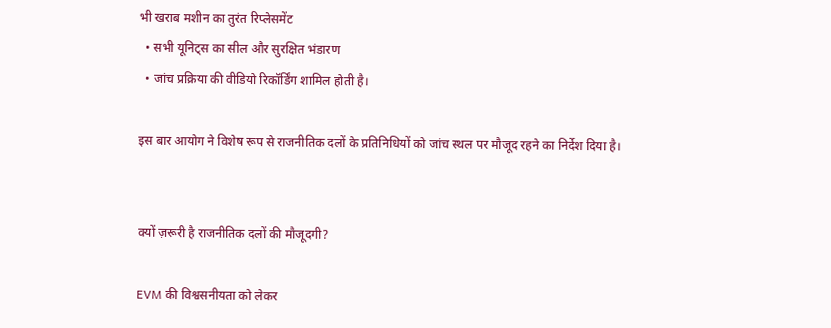भी खराब मशीन का तुरंत रिप्लेसमेंट
  • सभी यूनिट्स का सील और सुरक्षित भंडारण
  • जांच प्रक्रिया की वीडियो रिकॉर्डिंग शामिल होती है।

इस बार आयोग ने विशेष रूप से राजनीतिक दलों के प्रतिनिधियों को जांच स्थल पर मौजूद रहने का निर्देश दिया है।


क्यों ज़रूरी है राजनीतिक दलों की मौजूदगी?

EVM की विश्वसनीयता को लेकर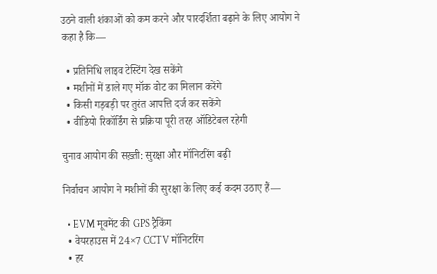उठने वाली शंकाओं को कम करने और पारदर्शिता बढ़ाने के लिए आयोग ने कहा है कि—

  • प्रतिनिधि लाइव टेस्टिंग देख सकेंगे
  • मशीनों में डाले गए मॉक वोट का मिलान करेंगे
  • किसी गड़बड़ी पर तुरंत आपत्ति दर्ज कर सकेंगे
  • वीडियो रिकॉर्डिंग से प्रक्रिया पूरी तरह ऑडिटेबल रहेगी

चुनाव आयोग की सख़्ती: सुरक्षा और मॉनिटरिंग बढ़ी

निर्वाचन आयोग ने मशीनों की सुरक्षा के लिए कई कदम उठाए हैं—

  • EVM मूवमेंट की GPS ट्रैकिंग
  • वेयरहाउस में 24×7 CCTV मॉनिटरिंग
  • हर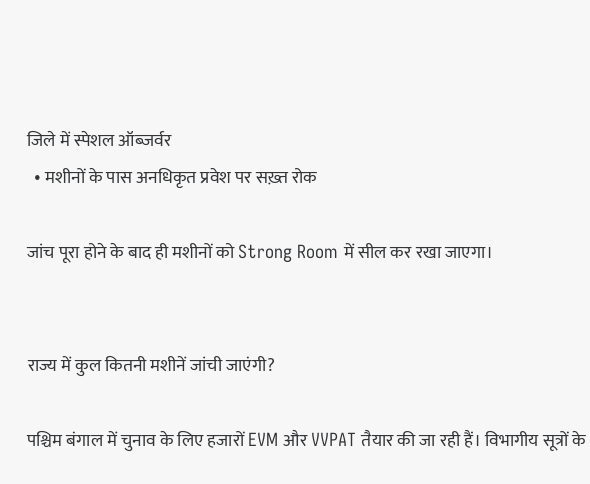जिले में स्पेशल ऑब्जर्वर
  • मशीनों के पास अनधिकृत प्रवेश पर सख़्त रोक

जांच पूरा होने के बाद ही मशीनों को Strong Room में सील कर रखा जाएगा।


राज्य में कुल कितनी मशीनें जांची जाएंगी?

पश्चिम बंगाल में चुनाव के लिए हजारों EVM और VVPAT तैयार की जा रही हैं। विभागीय सूत्रों के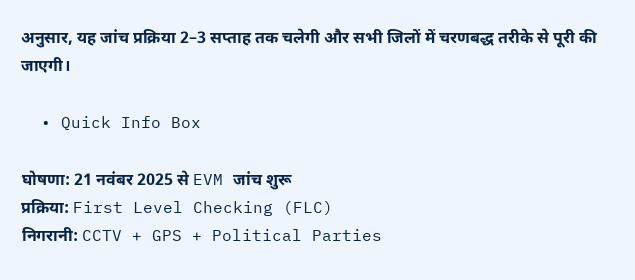अनुसार, यह जांच प्रक्रिया 2–3 सप्ताह तक चलेगी और सभी जिलों में चरणबद्ध तरीके से पूरी की जाएगी।

  • Quick Info Box

घोषणा: 21 नवंबर 2025 से EVM जांच शुरू
प्रक्रिया: First Level Checking (FLC)
निगरानी: CCTV + GPS + Political Parties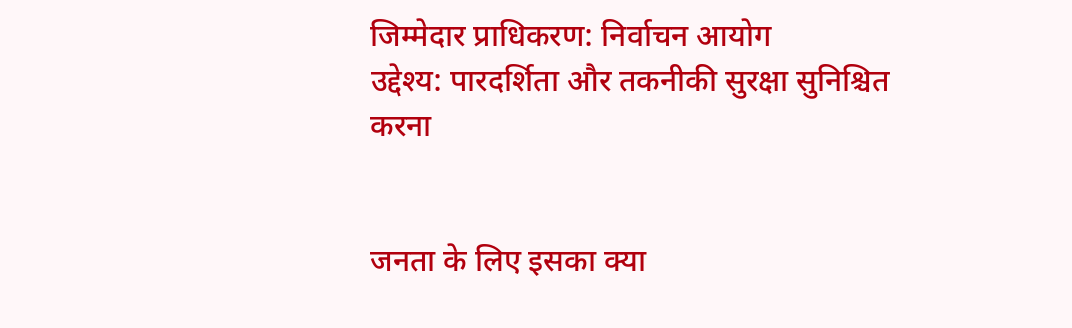जिम्मेदार प्राधिकरण: निर्वाचन आयोग
उद्देश्य: पारदर्शिता और तकनीकी सुरक्षा सुनिश्चित करना


जनता के लिए इसका क्या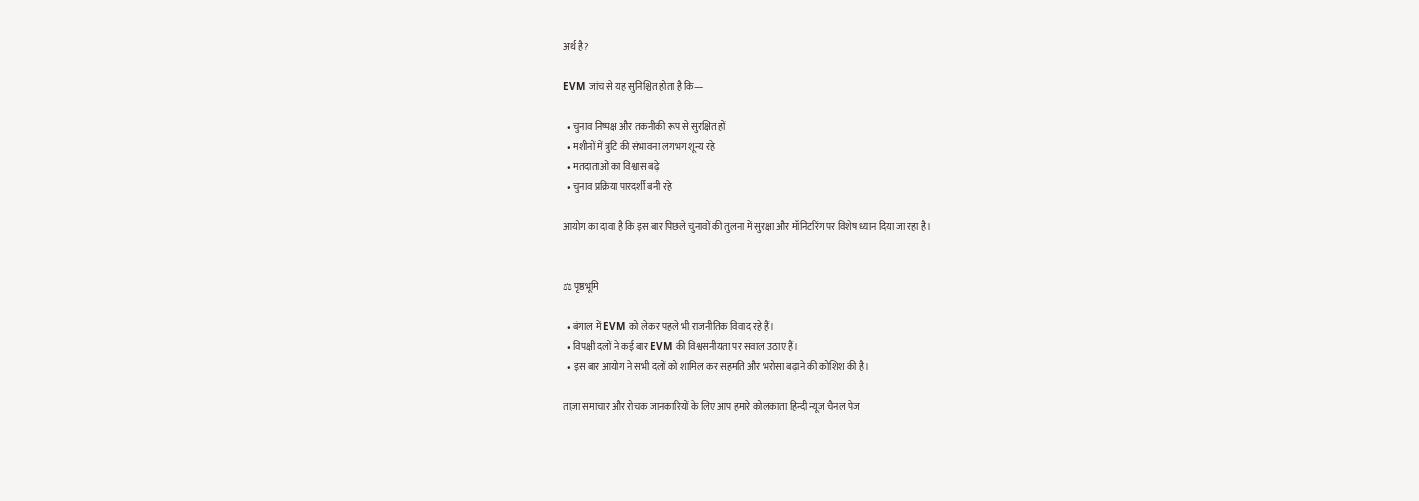अर्थ है?

EVM जांच से यह सुनिश्चित होता है कि—

  • चुनाव निष्पक्ष और तकनीकी रूप से सुरक्षित हों
  • मशीनों में त्रुटि की संभावना लगभग शून्य रहे
  • मतदाताओं का विश्वास बढ़े
  • चुनाव प्रक्रिया पारदर्शी बनी रहे

आयोग का दावा है कि इस बार पिछले चुनावों की तुलना में सुरक्षा और मॉनिटरिंग पर विशेष ध्यान दिया जा रहा है।


⚖ पृष्ठभूमि

  • बंगाल में EVM को लेकर पहले भी राजनीतिक विवाद रहे हैं।
  • विपक्षी दलों ने कई बार EVM की विश्वसनीयता पर सवाल उठाए हैं।
  • इस बार आयोग ने सभी दलों को शामिल कर सहमति और भरोसा बढ़ाने की कोशिश की है।

ताज़ा समाचार और रोचक जानकारियों के लिए आप हमारे कोलकाता हिन्दी न्यूज चैनल पेज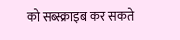को सब्स्क्राइब कर सकते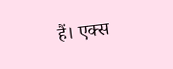हैं। एक्स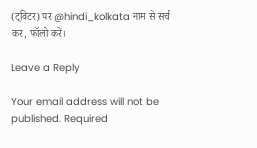(ट्विटर) पर @hindi_kolkata नाम से सर्च कर, फॉलो करें।

Leave a Reply

Your email address will not be published. Required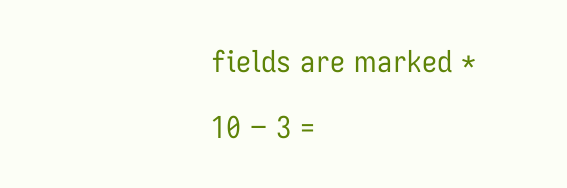fields are marked *

10 − 3 =